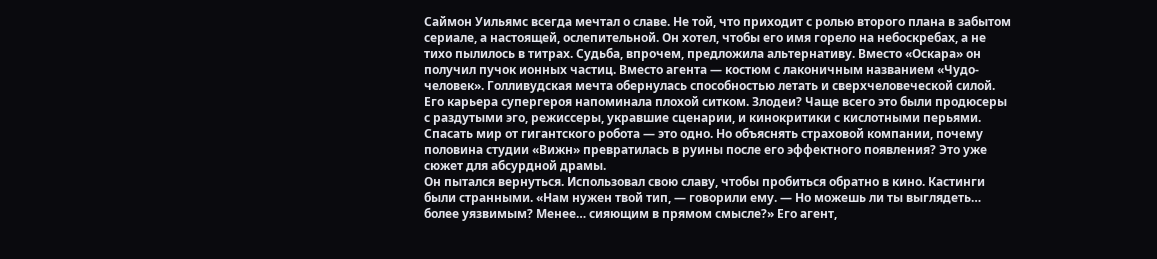Саймон Уильямс всегда мечтал о славе. Не той, что приходит с ролью второго плана в забытом сериале, а настоящей, ослепительной. Он хотел, чтобы его имя горело на небоскребах, а не тихо пылилось в титрах. Судьба, впрочем, предложила альтернативу. Вместо «Оскара» он получил пучок ионных частиц. Вместо агента — костюм с лаконичным названием «Чудо-человек». Голливудская мечта обернулась способностью летать и сверхчеловеческой силой.
Его карьера супергероя напоминала плохой ситком. Злодеи? Чаще всего это были продюсеры с раздутыми эго, режиссеры, укравшие сценарии, и кинокритики с кислотными перьями. Спасать мир от гигантского робота — это одно. Но объяснять страховой компании, почему половина студии «Вижн» превратилась в руины после его эффектного появления? Это уже сюжет для абсурдной драмы.
Он пытался вернуться. Использовал свою славу, чтобы пробиться обратно в кино. Кастинги были странными. «Нам нужен твой тип, — говорили ему. — Но можешь ли ты выглядеть… более уязвимым? Менее… сияющим в прямом смысле?» Его агент,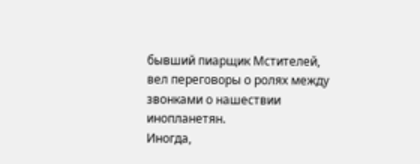бывший пиарщик Мстителей, вел переговоры о ролях между звонками о нашествии инопланетян.
Иногда,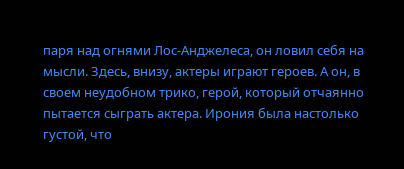паря над огнями Лос-Анджелеса, он ловил себя на мысли. Здесь, внизу, актеры играют героев. А он, в своем неудобном трико, герой, который отчаянно пытается сыграть актера. Ирония была настолько густой, что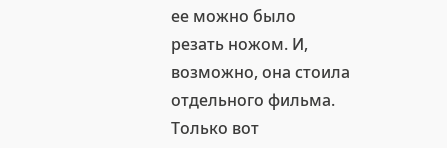ее можно было резать ножом. И, возможно, она стоила отдельного фильма. Только вот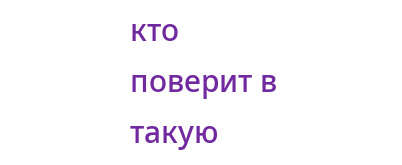кто поверит в такую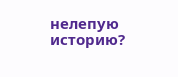нелепую историю?